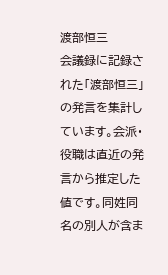渡部恒三
会議録に記録された「渡部恒三」の発言を集計しています。会派・役職は直近の発言から推定した値です。同姓同名の別人が含ま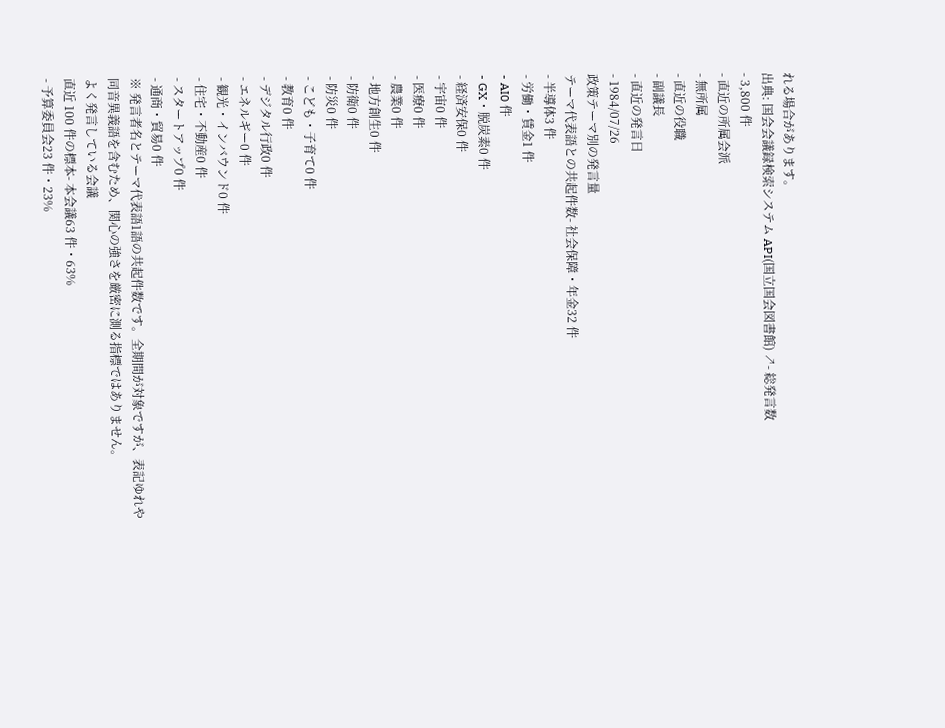れる場合があります。
出典: 国会会議録検索システム API(国立国会図書館) ↗- 総発言数
- 3,800 件
- 直近の所属会派
- 無所属
- 直近の役職
- 副議長
- 直近の発言日
- 1984/07/26
政策テーマ別の発言量
テーマ代表語との共起件数- 社会保障・年金32 件
- 半導体3 件
- 労働・賃金1 件
- AI0 件
- GX・脱炭素0 件
- 経済安保0 件
- 宇宙0 件
- 医療0 件
- 農業0 件
- 地方創生0 件
- 防衛0 件
- 防災0 件
- こども・子育て0 件
- 教育0 件
- デジタル行政0 件
- エネルギー0 件
- 観光・インバウンド0 件
- 住宅・不動産0 件
- スタートアップ0 件
- 通商・貿易0 件
※ 発言者名とテーマ代表語1語の共起件数です。全期間が対象ですが、表記ゆれや 同音異義語を含むため、関心の強さを厳密に測る指標ではありません。
よく発言している会議
直近 100 件の標本- 本会議63 件・63%
- 予算委員会23 件・23%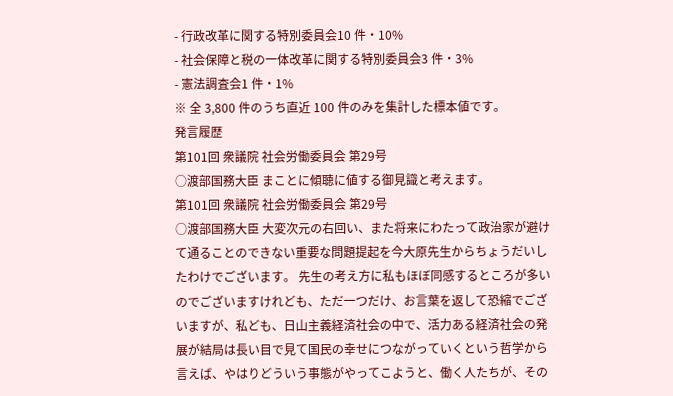- 行政改革に関する特別委員会10 件・10%
- 社会保障と税の一体改革に関する特別委員会3 件・3%
- 憲法調査会1 件・1%
※ 全 3,800 件のうち直近 100 件のみを集計した標本値です。
発言履歴
第101回 衆議院 社会労働委員会 第29号
○渡部国務大臣 まことに傾聴に値する御見識と考えます。
第101回 衆議院 社会労働委員会 第29号
○渡部国務大臣 大変次元の右回い、また将来にわたって政治家が避けて通ることのできない重要な問題提起を今大原先生からちょうだいしたわけでございます。 先生の考え方に私もほぼ同感するところが多いのでございますけれども、ただ一つだけ、お言葉を返して恐縮でございますが、私ども、日山主義経済社会の中で、活力ある経済社会の発展が結局は長い目で見て国民の幸せにつながっていくという哲学から言えば、やはりどういう事態がやってこようと、働く人たちが、その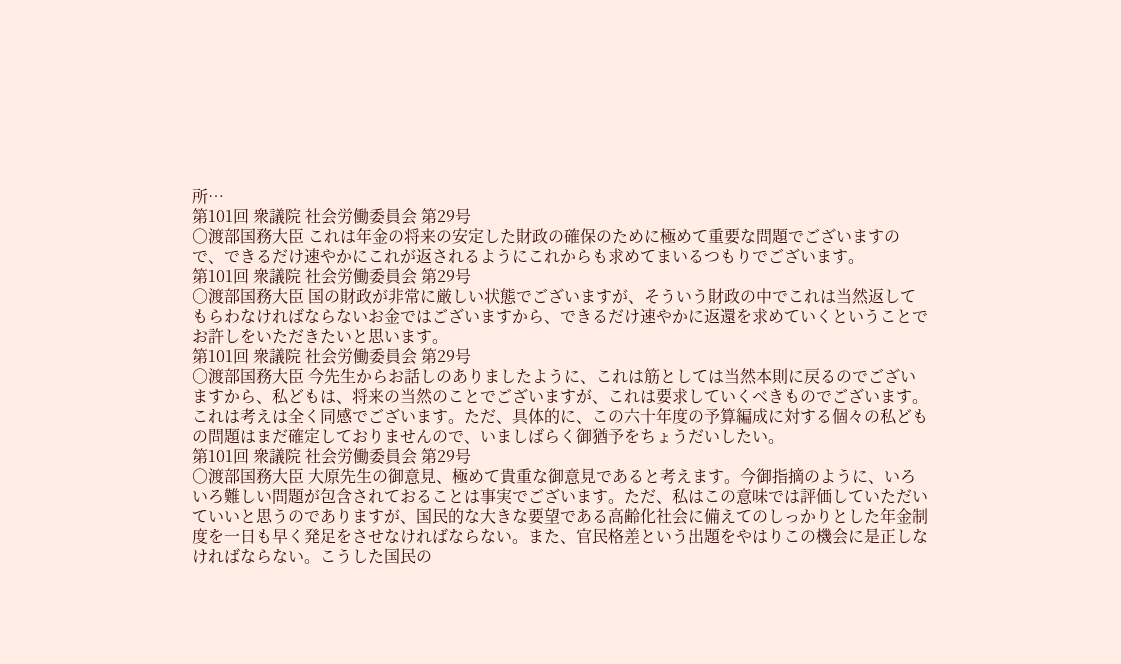所…
第101回 衆議院 社会労働委員会 第29号
○渡部国務大臣 これは年金の将来の安定した財政の確保のために極めて重要な問題でございますので、できるだけ速やかにこれが返されるようにこれからも求めてまいるつもりでございます。
第101回 衆議院 社会労働委員会 第29号
○渡部国務大臣 国の財政が非常に厳しい状態でございますが、そういう財政の中でこれは当然返してもらわなければならないお金ではございますから、できるだけ速やかに返還を求めていくということでお許しをいただきたいと思います。
第101回 衆議院 社会労働委員会 第29号
○渡部国務大臣 今先生からお話しのありましたように、これは筋としては当然本則に戻るのでございますから、私どもは、将来の当然のことでございますが、これは要求していくべきものでございます。これは考えは全く同感でございます。ただ、具体的に、この六十年度の予算編成に対する個々の私どもの問題はまだ確定しておりませんので、いましばらく御猶予をちょうだいしたい。
第101回 衆議院 社会労働委員会 第29号
○渡部国務大臣 大原先生の御意見、極めて貴重な御意見であると考えます。今御指摘のように、いろいろ難しい問題が包含されておることは事実でございます。ただ、私はこの意味では評価していただいていいと思うのでありますが、国民的な大きな要望である高齢化社会に備えてのしっかりとした年金制度を一日も早く発足をさせなければならない。また、官民格差という出題をやはりこの機会に是正しなければならない。こうした国民の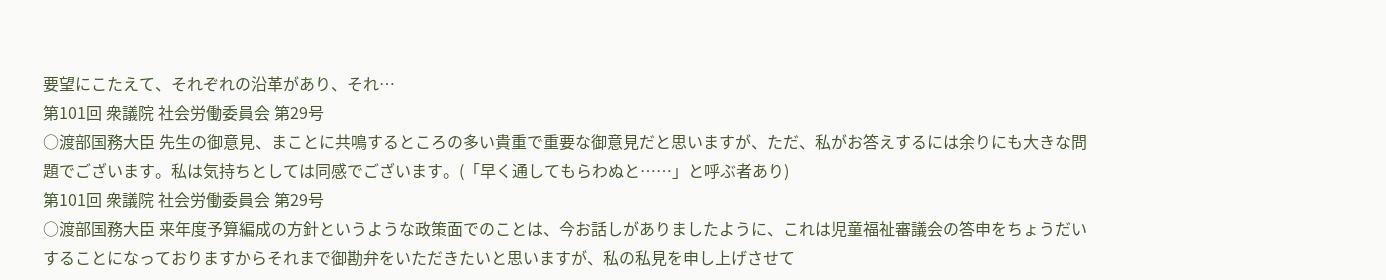要望にこたえて、それぞれの沿革があり、それ…
第101回 衆議院 社会労働委員会 第29号
○渡部国務大臣 先生の御意見、まことに共鳴するところの多い貴重で重要な御意見だと思いますが、ただ、私がお答えするには余りにも大きな問題でございます。私は気持ちとしては同感でございます。(「早く通してもらわぬと……」と呼ぶ者あり)
第101回 衆議院 社会労働委員会 第29号
○渡部国務大臣 来年度予算編成の方針というような政策面でのことは、今お話しがありましたように、これは児童福祉審議会の答申をちょうだいすることになっておりますからそれまで御勘弁をいただきたいと思いますが、私の私見を申し上げさせて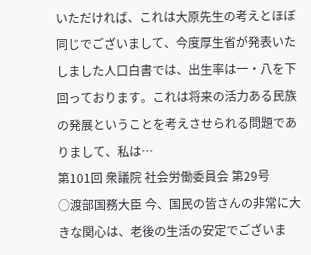いただければ、これは大原先生の考えとほぼ同じでございまして、今度厚生省が発表いたしました人口白書では、出生率は一・八を下回っております。これは将来の活力ある民族の発展ということを考えさせられる問題でありまして、私は…
第101回 衆議院 社会労働委員会 第29号
○渡部国務大臣 今、国民の皆さんの非常に大きな関心は、老後の生活の安定でございま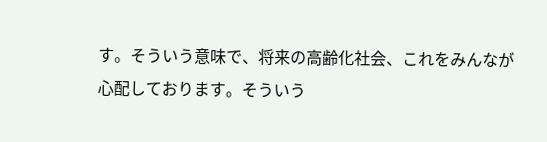す。そういう意味で、将来の高齢化社会、これをみんなが心配しております。そういう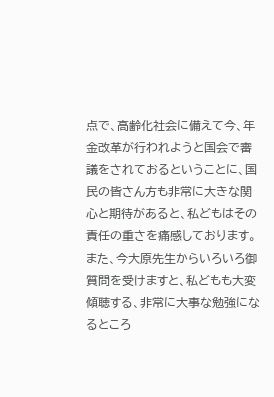点で、高齢化社会に備えて今、年金改革が行われようと国会で審議をされておるということに、国民の皆さん方も非常に大きな関心と期待があると、私どもはその責任の重さを痛感しております。 また、今大原先生からいろいろ御質問を受けますと、私どもも大変傾聴する、非常に大事な勉強になるところ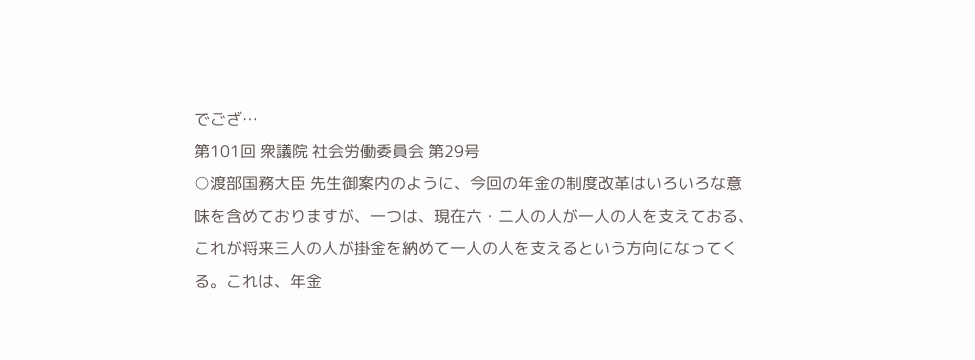でござ…
第101回 衆議院 社会労働委員会 第29号
○渡部国務大臣 先生御案内のように、今回の年金の制度改革はいろいろな意味を含めておりますが、一つは、現在六・二人の人が一人の人を支えておる、これが将来三人の人が掛金を納めて一人の人を支えるという方向になってくる。これは、年金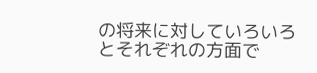の将来に対していろいろとそれぞれの方面で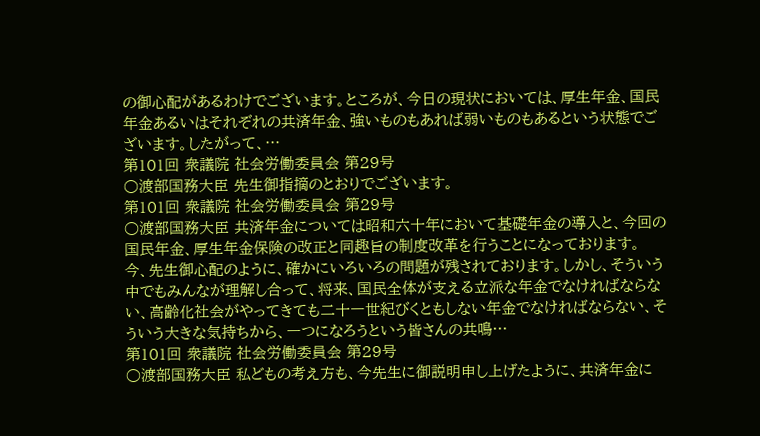の御心配があるわけでございます。ところが、今日の現状においては、厚生年金、国民年金あるいはそれぞれの共済年金、強いものもあれば弱いものもあるという状態でございます。したがって、…
第101回 衆議院 社会労働委員会 第29号
○渡部国務大臣 先生御指摘のとおりでございます。
第101回 衆議院 社会労働委員会 第29号
○渡部国務大臣 共済年金については昭和六十年において基礎年金の導入と、今回の国民年金、厚生年金保険の改正と同趣旨の制度改革を行うことになっております。 今、先生御心配のように、確かにいろいろの問題が残されております。しかし、そういう中でもみんなが理解し合って、将来、国民全体が支える立派な年金でなければならない、高齢化社会がやってきても二十一世紀びくともしない年金でなければならない、そういう大きな気持ちから、一つになろうという皆さんの共鳴…
第101回 衆議院 社会労働委員会 第29号
○渡部国務大臣 私どもの考え方も、今先生に御説明申し上げたように、共済年金に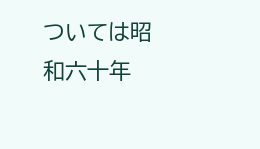ついては昭和六十年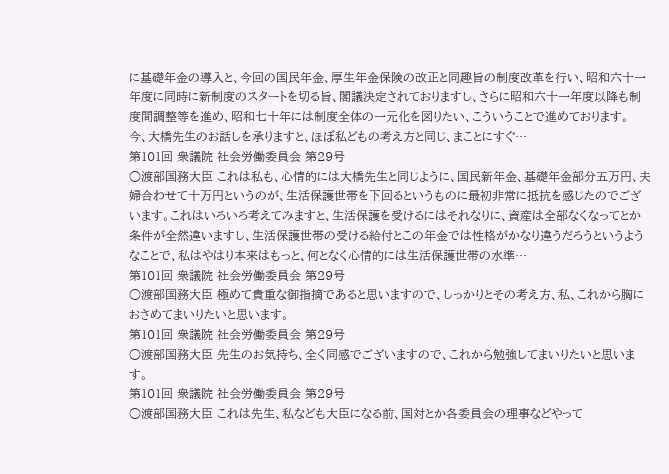に基礎年金の導入と、今回の国民年金、厚生年金保険の改正と同趣旨の制度改革を行い、昭和六十一年度に同時に新制度のスタートを切る旨、閣議決定されておりますし、さらに昭和六十一年度以降も制度間調整等を進め、昭和七十年には制度全体の一元化を図りたい、こういうことで進めております。 今、大橋先生のお話しを承りますと、ほぼ私どもの考え方と同じ、まことにすぐ…
第101回 衆議院 社会労働委員会 第29号
○渡部国務大臣 これは私も、心情的には大橋先生と同じように、国民新年金、基礎年金部分五万円、夫婦合わせて十万円というのが、生活保護世帯を下回るというものに最初非常に抵抗を感じたのでございます。これはいろいろ考えてみますと、生活保護を受けるにはそれなりに、資産は全部なくなってとか条件が全然違いますし、生活保護世帯の受ける給付とこの年金では性格がかなり違うだろうというようなことで、私はやはり本来はもっと、何となく心情的には生活保護世帯の水準…
第101回 衆議院 社会労働委員会 第29号
○渡部国務大臣 極めて貴重な御指摘であると思いますので、しっかりとその考え方、私、これから胸におさめてまいりたいと思います。
第101回 衆議院 社会労働委員会 第29号
○渡部国務大臣 先生のお気持ち、全く同感でございますので、これから勉強してまいりたいと思います。
第101回 衆議院 社会労働委員会 第29号
○渡部国務大臣 これは先生、私なども大臣になる前、国対とか各委員会の理事などやって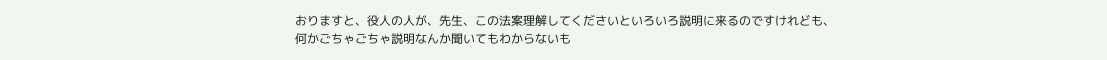おりますと、役人の人が、先生、この法案理解してくださいといろいろ説明に来るのですけれども、何かごちゃごちゃ説明なんか聞いてもわからないも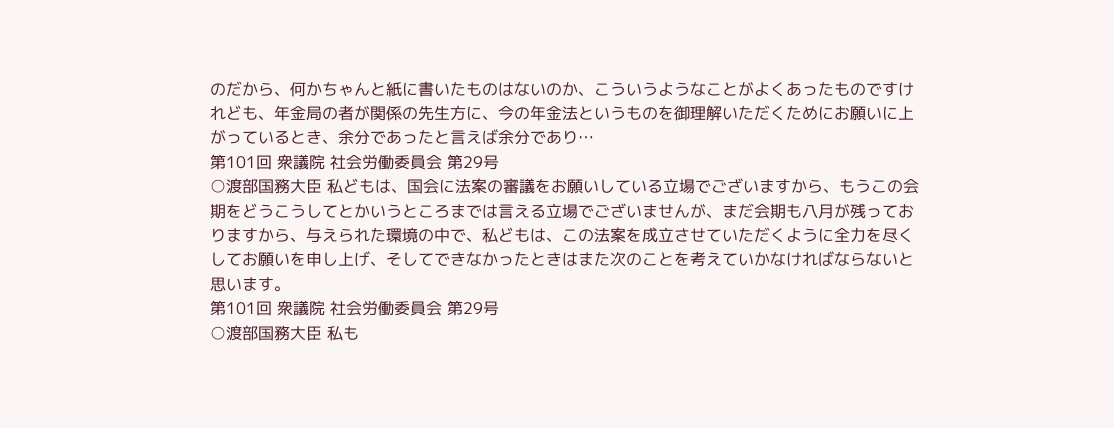のだから、何かちゃんと紙に書いたものはないのか、こういうようなことがよくあったものですけれども、年金局の者が関係の先生方に、今の年金法というものを御理解いただくためにお願いに上がっているとき、余分であったと言えば余分であり…
第101回 衆議院 社会労働委員会 第29号
○渡部国務大臣 私どもは、国会に法案の審議をお願いしている立場でございますから、もうこの会期をどうこうしてとかいうところまでは言える立場でございませんが、まだ会期も八月が残っておりますから、与えられた環境の中で、私どもは、この法案を成立させていただくように全力を尽くしてお願いを申し上げ、そしてできなかったときはまた次のことを考えていかなければならないと思います。
第101回 衆議院 社会労働委員会 第29号
○渡部国務大臣 私も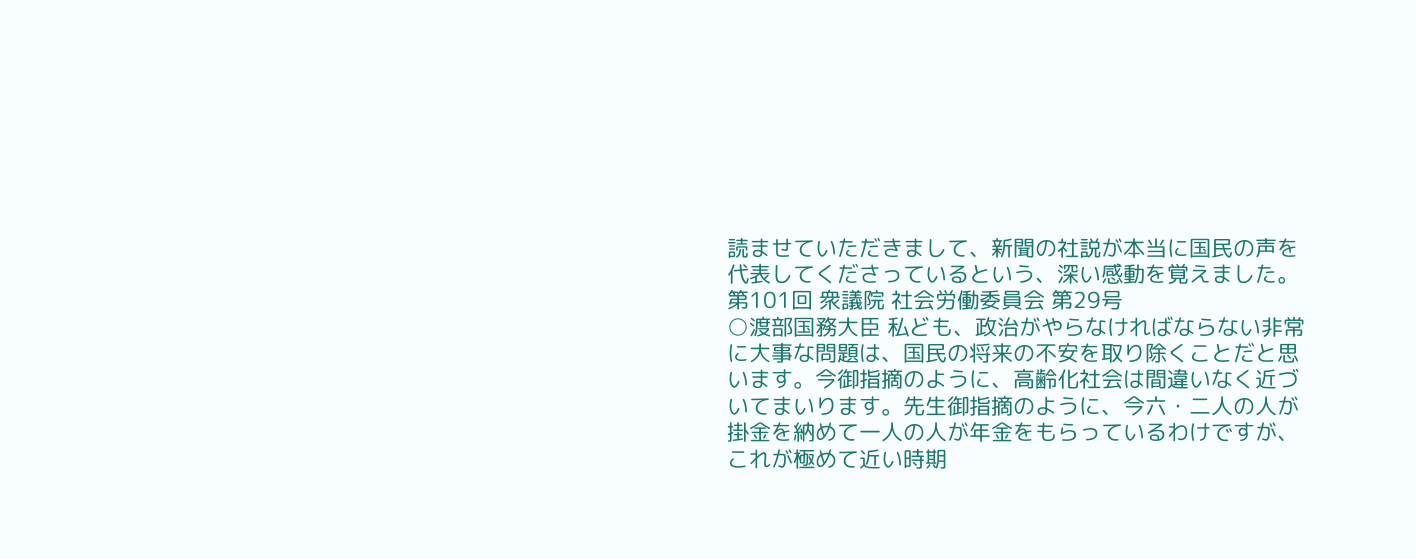読ませていただきまして、新聞の社説が本当に国民の声を代表してくださっているという、深い感動を覚えました。
第101回 衆議院 社会労働委員会 第29号
○渡部国務大臣 私ども、政治がやらなければならない非常に大事な問題は、国民の将来の不安を取り除くことだと思います。今御指摘のように、高齢化社会は間違いなく近づいてまいります。先生御指摘のように、今六・二人の人が掛金を納めて一人の人が年金をもらっているわけですが、これが極めて近い時期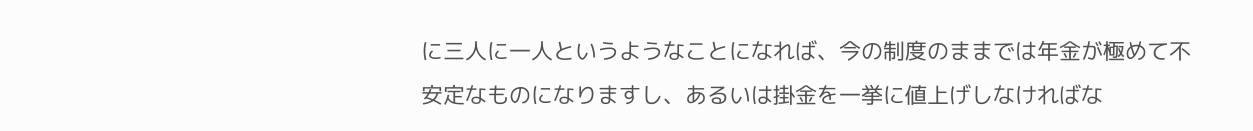に三人に一人というようなことになれば、今の制度のままでは年金が極めて不安定なものになりますし、あるいは掛金を一挙に値上げしなければな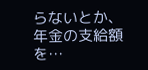らないとか、年金の支給額を…